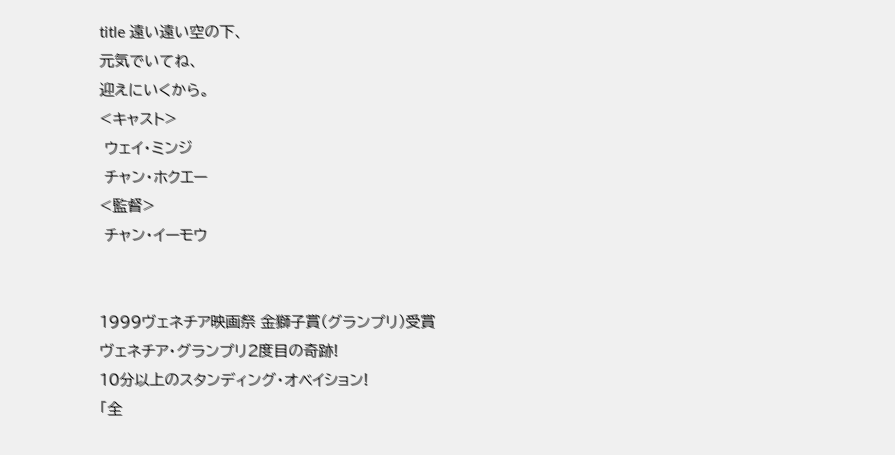title 遠い遠い空の下、
元気でいてね、
迎えにいくから。
<キャスト>
 ウェイ・ミンジ
 チャン・ホクエー
<監督>
 チャン・イーモウ


1999ヴェネチア映画祭 金獅子賞(グランプリ)受賞
ヴェネチア・グランプリ2度目の奇跡!
10分以上のスタンディング・オベイション!
「全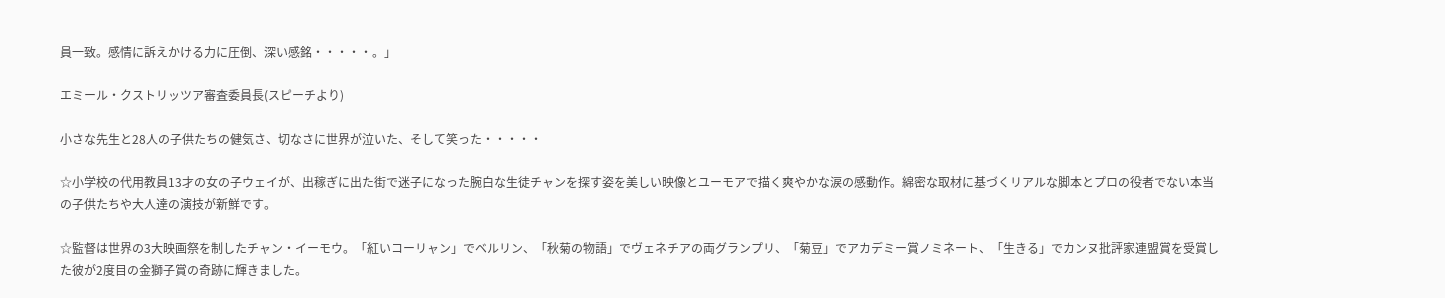員一致。感情に訴えかける力に圧倒、深い感銘・・・・・。」

エミール・クストリッツア審査委員長(スピーチより)

小さな先生と28人の子供たちの健気さ、切なさに世界が泣いた、そして笑った・・・・・

☆小学校の代用教員13才の女の子ウェイが、出稼ぎに出た街で迷子になった腕白な生徒チャンを探す姿を美しい映像とユーモアで描く爽やかな涙の感動作。綿密な取材に基づくリアルな脚本とプロの役者でない本当の子供たちや大人達の演技が新鮮です。

☆監督は世界の3大映画祭を制したチャン・イーモウ。「紅いコーリャン」でベルリン、「秋菊の物語」でヴェネチアの両グランプリ、「菊豆」でアカデミー賞ノミネート、「生きる」でカンヌ批評家連盟賞を受賞した彼が2度目の金獅子賞の奇跡に輝きました。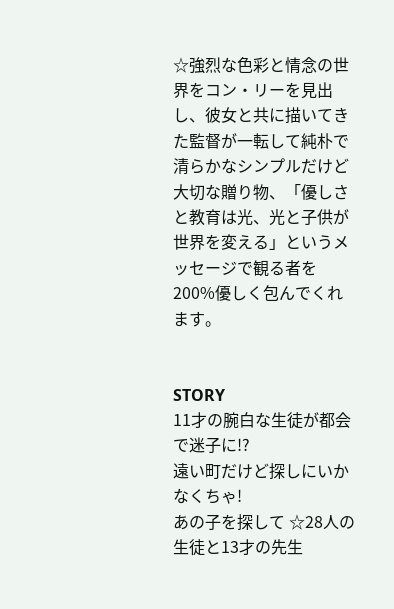☆強烈な色彩と情念の世界をコン・リーを見出し、彼女と共に描いてきた監督が一転して純朴で清らかなシンプルだけど大切な贈り物、「優しさと教育は光、光と子供が世界を変える」というメッセージで観る者を200%優しく包んでくれます。


STORY
11才の腕白な生徒が都会で迷子に!?
遠い町だけど探しにいかなくちゃ!
あの子を探して ☆28人の生徒と13才の先生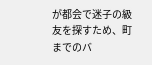が都会で迷子の級友を探すため、町までのバ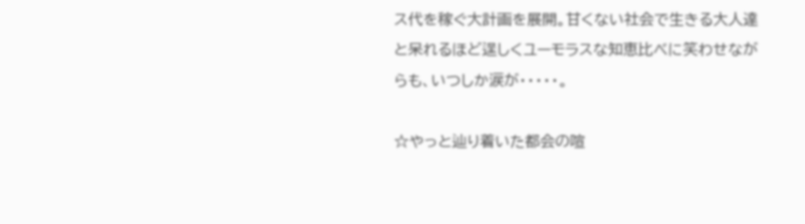ス代を稼ぐ大計画を展開。甘くない社会で生きる大人達と呆れるほど逞しくユーモラスな知恵比べに笑わせながらも、いつしか涙が・・・・・。

☆やっと辿り着いた都会の喧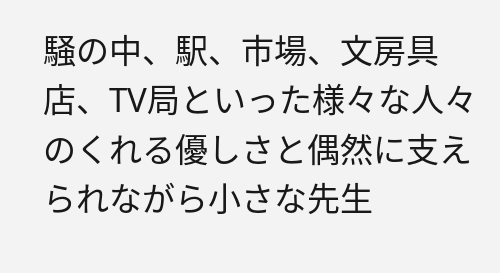騒の中、駅、市場、文房具店、TV局といった様々な人々のくれる優しさと偶然に支えられながら小さな先生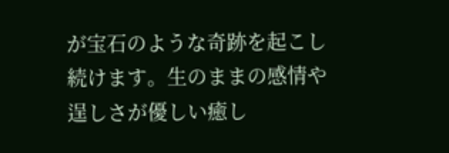が宝石のような奇跡を起こし続けます。生のままの感情や逞しさが優しい癒し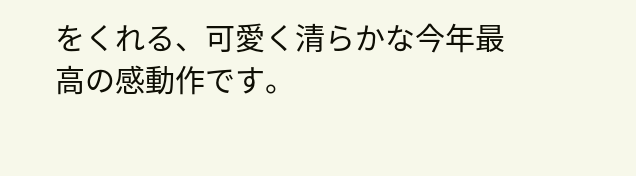をくれる、可愛く清らかな今年最高の感動作です。